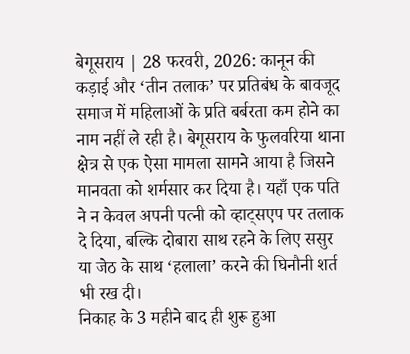बेगूसराय | 28 फरवरी, 2026: कानून की कड़ाई और ‘तीन तलाक’ पर प्रतिबंध के बावजूद समाज में महिलाओं के प्रति बर्बरता कम होने का नाम नहीं ले रही है। बेगूसराय के फुलवरिया थाना क्षेत्र से एक ऐसा मामला सामने आया है जिसने मानवता को शर्मसार कर दिया है। यहाँ एक पति ने न केवल अपनी पत्नी को व्हाट्सएप पर तलाक दे दिया, बल्कि दोबारा साथ रहने के लिए ससुर या जेठ के साथ ‘हलाला’ करने की घिनौनी शर्त भी रख दी।
निकाह के 3 महीने बाद ही शुरू हुआ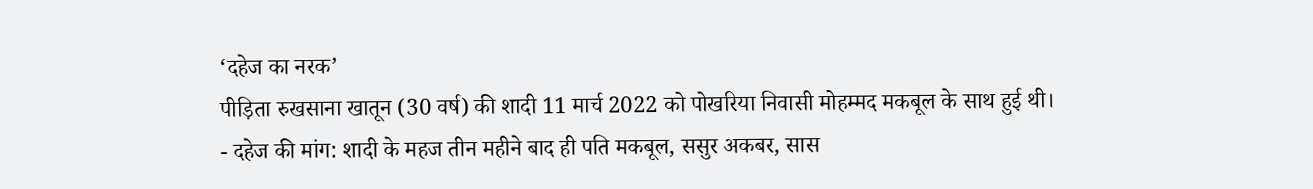‘दहेज का नरक’
पीड़िता रुखसाना खातून (30 वर्ष) की शादी 11 मार्च 2022 को पोखरिया निवासी मोहम्मद मकबूल के साथ हुई थी।
- दहेज की मांग: शादी के महज तीन महीने बाद ही पति मकबूल, ससुर अकबर, सास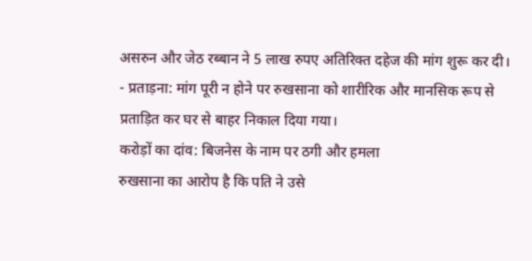असरुन और जेठ रब्बान ने 5 लाख रुपए अतिरिक्त दहेज की मांग शुरू कर दी।
- प्रताड़ना: मांग पूरी न होने पर रुखसाना को शारीरिक और मानसिक रूप से प्रताड़ित कर घर से बाहर निकाल दिया गया।
करोड़ों का दांव: बिजनेस के नाम पर ठगी और हमला
रुखसाना का आरोप है कि पति ने उसे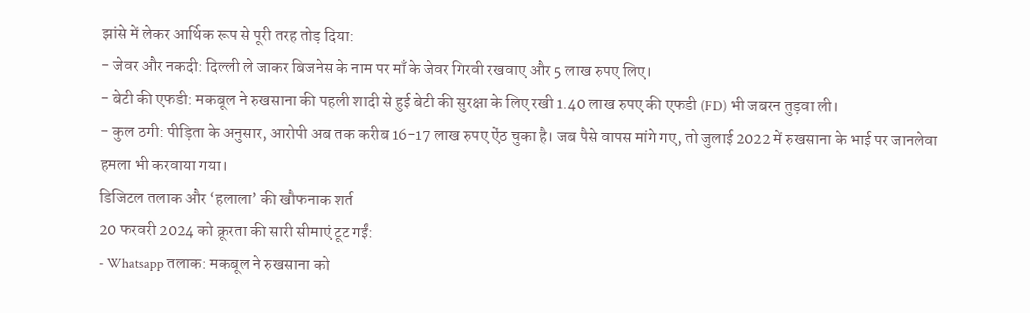झांसे में लेकर आर्थिक रूप से पूरी तरह तोड़ दिया:
- जेवर और नकदी: दिल्ली ले जाकर बिजनेस के नाम पर माँ के जेवर गिरवी रखवाए और 5 लाख रुपए लिए।
- बेटी की एफडी: मकबूल ने रुखसाना की पहली शादी से हुई बेटी की सुरक्षा के लिए रखी 1.40 लाख रुपए की एफडी (FD) भी जबरन तुड़वा ली।
- कुल ठगी: पीड़िता के अनुसार, आरोपी अब तक करीब 16-17 लाख रुपए ऐंठ चुका है। जब पैसे वापस मांगे गए, तो जुलाई 2022 में रुखसाना के भाई पर जानलेवा हमला भी करवाया गया।
डिजिटल तलाक और ‘हलाला’ की खौफनाक शर्त
20 फरवरी 2024 को क्रूरता की सारी सीमाएं टूट गईं:
- Whatsapp तलाक: मकबूल ने रुखसाना को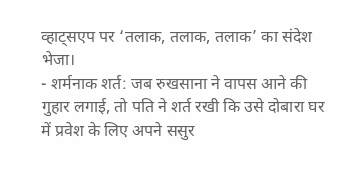व्हाट्सएप पर ‘तलाक, तलाक, तलाक’ का संदेश भेजा।
- शर्मनाक शर्त: जब रुखसाना ने वापस आने की गुहार लगाई, तो पति ने शर्त रखी कि उसे दोबारा घर में प्रवेश के लिए अपने ससुर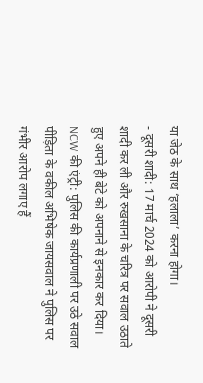या जेठ के साथ ‘हलाला’ करना होगा।
- दूसरी शादी: 17 मार्च 2024 को आरोपी ने दूसरी शादी कर ली और रुखसाना के चरित्र पर सवाल उठाते हुए अपने ही बेटे को अपनाने से इनकार कर दिया।
NCW की एंट्री: पुलिस की कार्यप्रणाली पर उठे सवाल
पीड़िता के वकील अभिषेक जायसवाल ने पुलिस पर गंभीर आरोप लगाए हैं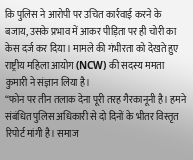कि पुलिस ने आरोपी पर उचित कार्रवाई करने के बजाय, उसके प्रभाव में आकर पीड़िता पर ही चोरी का केस दर्ज कर दिया। मामले की गंभीरता को देखते हुए राष्ट्रीय महिला आयोग (NCW) की सदस्य ममता कुमारी ने संज्ञान लिया है।
“फोन पर तीन तलाक देना पूरी तरह गैरकानूनी है। हमने संबंधित पुलिस अधिकारी से दो दिनों के भीतर विस्तृत रिपोर्ट मांगी है। समाज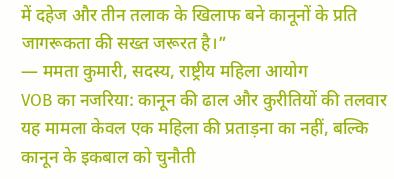में दहेज और तीन तलाक के खिलाफ बने कानूनों के प्रति जागरूकता की सख्त जरूरत है।”
— ममता कुमारी, सदस्य, राष्ट्रीय महिला आयोग
VOB का नजरिया: कानून की ढाल और कुरीतियों की तलवार
यह मामला केवल एक महिला की प्रताड़ना का नहीं, बल्कि कानून के इकबाल को चुनौती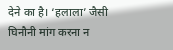देने का है। ‘हलाला’ जैसी घिनौनी मांग करना न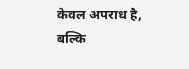केवल अपराध है, बल्कि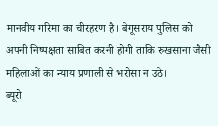मानवीय गरिमा का चीरहरण है। बेगूसराय पुलिस को अपनी निष्पक्षता साबित करनी होगी ताकि रुखसाना जैसी महिलाओं का न्याय प्रणाली से भरोसा न उठे।
ब्यूरो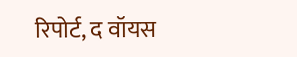रिपोर्ट, द वॉयस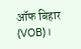ऑफ बिहार (VOB)।